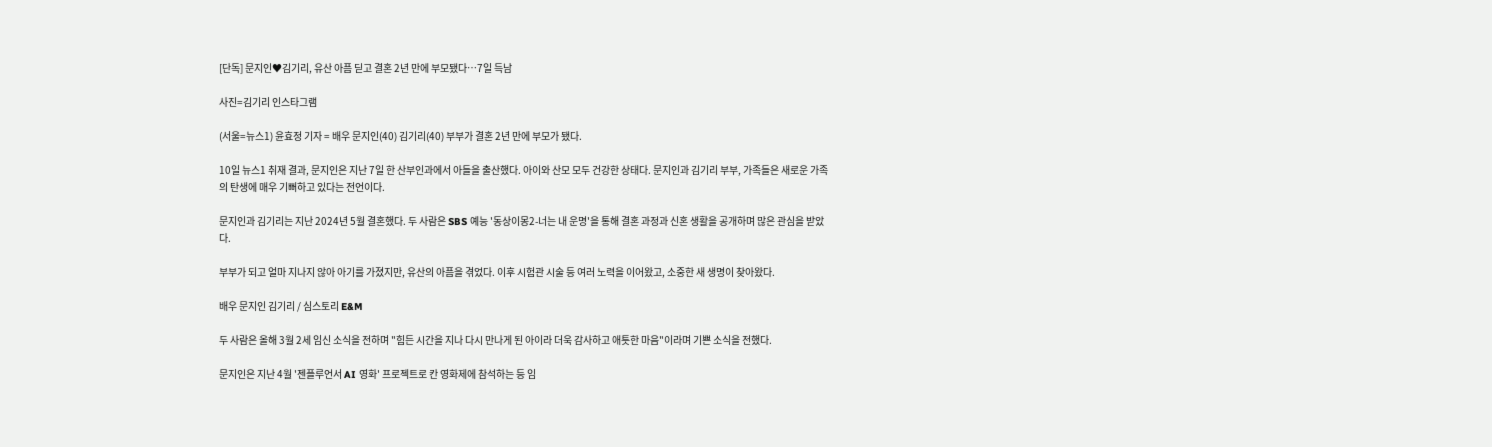[단독] 문지인♥김기리, 유산 아픔 딛고 결혼 2년 만에 부모됐다…7일 득남

사진=김기리 인스타그램

(서울=뉴스1) 윤효정 기자 = 배우 문지인(40) 김기리(40) 부부가 결혼 2년 만에 부모가 됐다.

10일 뉴스1 취재 결과, 문지인은 지난 7일 한 산부인과에서 아들을 출산했다. 아이와 산모 모두 건강한 상태다. 문지인과 김기리 부부, 가족들은 새로운 가족의 탄생에 매우 기뻐하고 있다는 전언이다.

문지인과 김기리는 지난 2024년 5월 결혼했다. 두 사람은 SBS 예능 '동상이몽2-너는 내 운명'을 통해 결혼 과정과 신혼 생활을 공개하며 많은 관심을 받았다.

부부가 되고 얼마 지나지 않아 아기를 가졌지만, 유산의 아픔을 겪었다. 이후 시험관 시술 등 여러 노력을 이어왔고, 소중한 새 생명이 찾아왔다.

배우 문지인 김기리 / 심스토리 E&M

두 사람은 올해 3월 2세 임신 소식을 전하며 "힘든 시간을 지나 다시 만나게 된 아이라 더욱 감사하고 애틋한 마음"이라며 기쁜 소식을 전했다.

문지인은 지난 4월 '젠플루언서 AI 영화' 프로젝트로 칸 영화제에 참석하는 등 임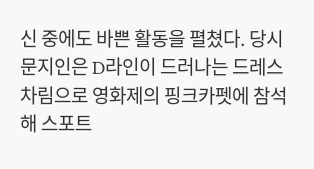신 중에도 바쁜 활동을 펼쳤다. 당시 문지인은 D라인이 드러나는 드레스 차림으로 영화제의 핑크카펫에 참석해 스포트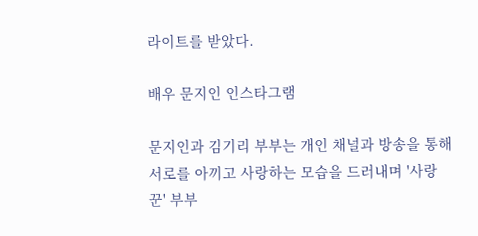라이트를 받았다.

배우 문지인 인스타그램

문지인과 김기리 부부는 개인 채널과 방송을 통해 서로를 아끼고 사랑하는 모습을 드러내며 '사랑꾼' 부부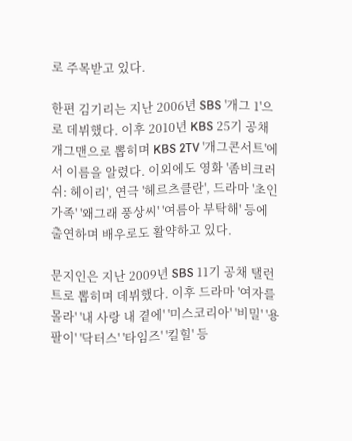로 주목받고 있다.

한편 김기리는 지난 2006년 SBS '개그 1'으로 데뷔했다. 이후 2010년 KBS 25기 공채 개그맨으로 뽑히며 KBS 2TV '개그콘서트'에서 이름을 알렸다. 이외에도 영화 '좀비크러쉬: 헤이리', 연극 '헤르츠클란', 드라마 '초인가족' '왜그래 풍상씨' '여름아 부탁해' 등에 출연하며 배우로도 활약하고 있다.

문지인은 지난 2009년 SBS 11기 공채 탤런트로 뽑히며 데뷔했다. 이후 드라마 '여자를 몰라' '내 사랑 내 곁에' '미스코리아' '비밀' '용팔이' '닥터스' '타임즈' '킬힐' 등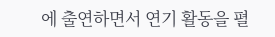에 출연하면서 연기 활동을 펼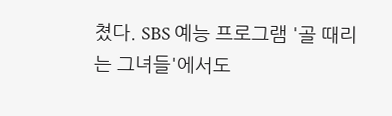쳤다. SBS 예능 프로그램 '골 때리는 그녀들'에서도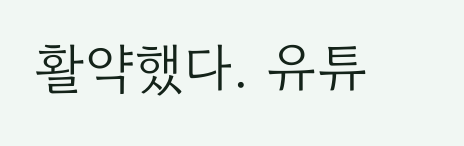활약했다. 유튜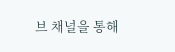브 채널을 통해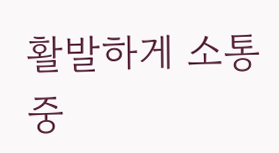활발하게 소통 중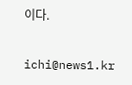이다.

ichi@news1.kr